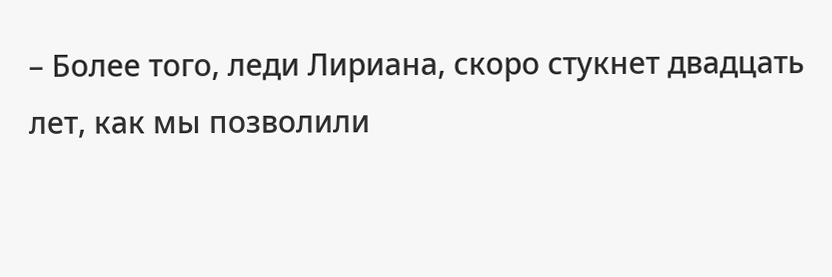– Более того, леди Лириана, скоро стукнет двадцать лет, как мы позволили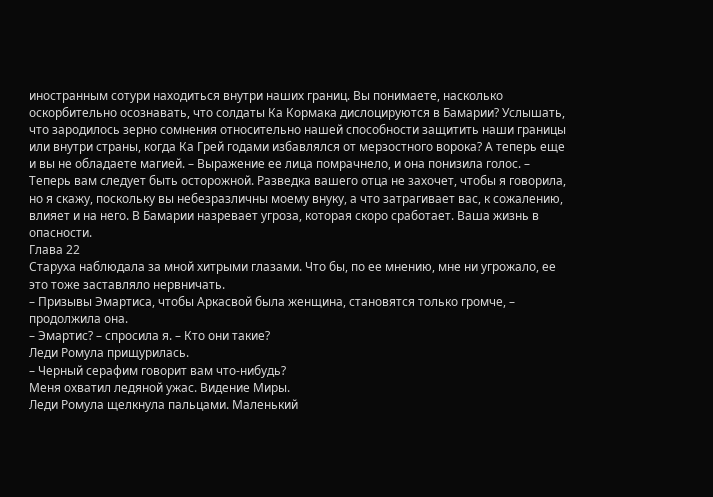иностранным сотури находиться внутри наших границ. Вы понимаете, насколько оскорбительно осознавать, что солдаты Ка Кормака дислоцируются в Бамарии? Услышать, что зародилось зерно сомнения относительно нашей способности защитить наши границы или внутри страны, когда Ка Грей годами избавлялся от мерзостного ворока? А теперь еще и вы не обладаете магией. – Выражение ее лица помрачнело, и она понизила голос. – Теперь вам следует быть осторожной. Разведка вашего отца не захочет, чтобы я говорила, но я скажу, поскольку вы небезразличны моему внуку, а что затрагивает вас, к сожалению, влияет и на него. В Бамарии назревает угроза, которая скоро сработает. Ваша жизнь в опасности.
Глава 22
Старуха наблюдала за мной хитрыми глазами. Что бы, по ее мнению, мне ни угрожало, ее это тоже заставляло нервничать.
– Призывы Эмартиса, чтобы Аркасвой была женщина, становятся только громче, – продолжила она.
– Эмартис? – спросила я. – Кто они такие?
Леди Ромула прищурилась.
– Черный серафим говорит вам что-нибудь?
Меня охватил ледяной ужас. Видение Миры.
Леди Ромула щелкнула пальцами. Маленький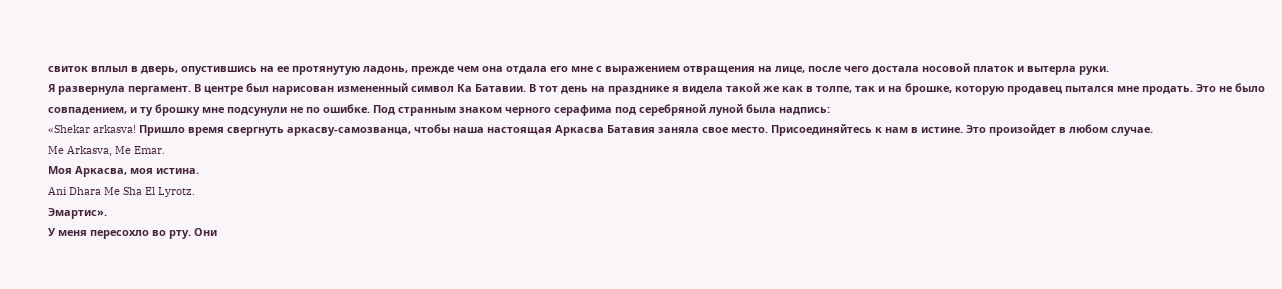свиток вплыл в дверь, опустившись на ее протянутую ладонь, прежде чем она отдала его мне с выражением отвращения на лице, после чего достала носовой платок и вытерла руки.
Я развернула пергамент. В центре был нарисован измененный символ Ка Батавии. В тот день на празднике я видела такой же как в толпе, так и на брошке, которую продавец пытался мне продать. Это не было совпадением, и ту брошку мне подсунули не по ошибке. Под странным знаком черного серафима под серебряной луной была надпись:
«Shekar arkasva! Пришло время свергнуть аркасву-самозванца, чтобы наша настоящая Аркасва Батавия заняла свое место. Присоединяйтесь к нам в истине. Это произойдет в любом случае.
Me Arkasva, Me Emar.
Моя Аркасва, моя истина.
Ani Dhara Me Sha El Lyrotz.
Эмартис».
У меня пересохло во рту. Они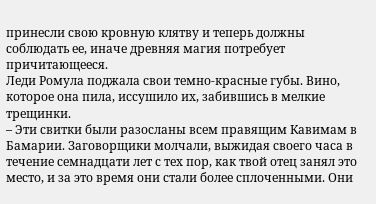принесли свою кровную клятву и теперь должны соблюдать ее, иначе древняя магия потребует причитающееся.
Леди Ромула поджала свои темно-красные губы. Вино, которое она пила, иссушило их, забившись в мелкие трещинки.
– Эти свитки были разосланы всем правящим Кавимам в Бамарии. Заговорщики молчали, выжидая своего часа в течение семнадцати лет с тех пор, как твой отец занял это место, и за это время они стали более сплоченными. Они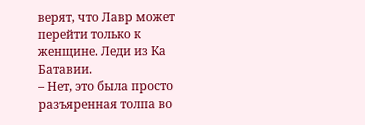верят, что Лавр может перейти только к женщине. Леди из Ка Батавии.
– Нет, это была просто разъяренная толпа во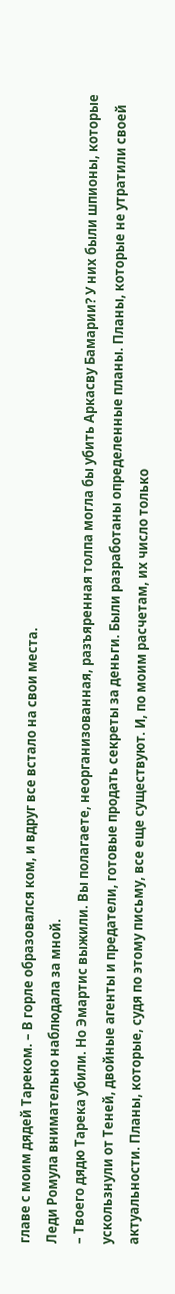главе с моим дядей Тареком. – В горле образовался ком, и вдруг все встало на свои места.
Леди Ромула внимательно наблюдала за мной.
– Твоего дядю Тарека убили. Но Эмартис выжили. Вы полагаете, неорганизованная, разъяренная толпа могла бы убить Аркасву Бамарии? У них были шпионы, которые ускользнули от Теней, двойные агенты и предатели, готовые продать секреты за деньги. Были разработаны определенные планы. Планы, которые не утратили своей актуальности. Планы, которые, судя по этому письму, все еще существуют. И, по моим расчетам, их число только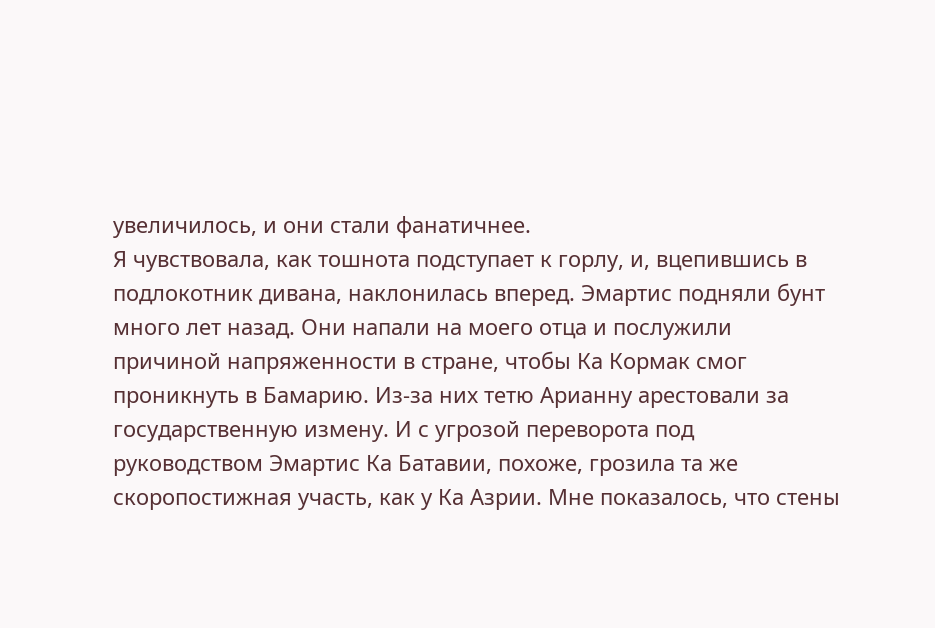увеличилось, и они стали фанатичнее.
Я чувствовала, как тошнота подступает к горлу, и, вцепившись в подлокотник дивана, наклонилась вперед. Эмартис подняли бунт много лет назад. Они напали на моего отца и послужили причиной напряженности в стране, чтобы Ка Кормак смог проникнуть в Бамарию. Из-за них тетю Арианну арестовали за государственную измену. И с угрозой переворота под руководством Эмартис Ка Батавии, похоже, грозила та же скоропостижная участь, как у Ка Азрии. Мне показалось, что стены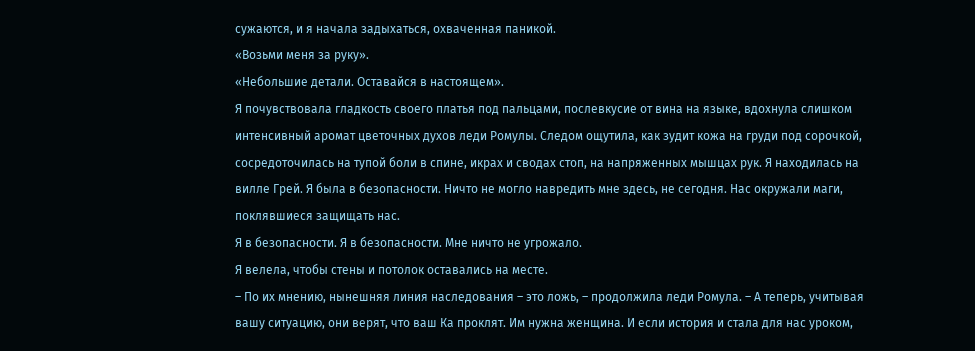сужаются, и я начала задыхаться, охваченная паникой.
«Возьми меня за руку».
«Небольшие детали. Оставайся в настоящем».
Я почувствовала гладкость своего платья под пальцами, послевкусие от вина на языке, вдохнула слишком интенсивный аромат цветочных духов леди Ромулы. Следом ощутила, как зудит кожа на груди под сорочкой, сосредоточилась на тупой боли в спине, икрах и сводах стоп, на напряженных мышцах рук. Я находилась на вилле Грей. Я была в безопасности. Ничто не могло навредить мне здесь, не сегодня. Нас окружали маги, поклявшиеся защищать нас.
Я в безопасности. Я в безопасности. Мне ничто не угрожало.
Я велела, чтобы стены и потолок оставались на месте.
– По их мнению, нынешняя линия наследования – это ложь, – продолжила леди Ромула. – А теперь, учитывая вашу ситуацию, они верят, что ваш Ка проклят. Им нужна женщина. И если история и стала для нас уроком,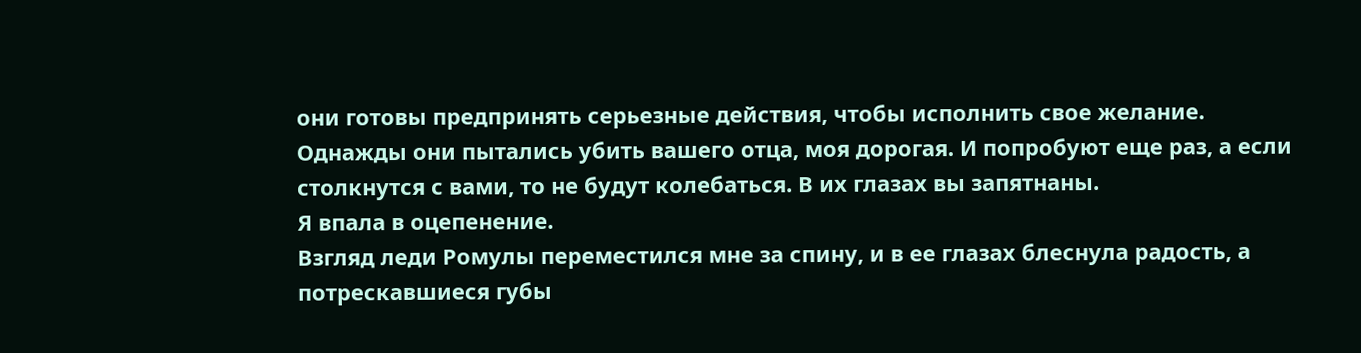они готовы предпринять серьезные действия, чтобы исполнить свое желание. Однажды они пытались убить вашего отца, моя дорогая. И попробуют еще раз, а если столкнутся с вами, то не будут колебаться. В их глазах вы запятнаны.
Я впала в оцепенение.
Взгляд леди Ромулы переместился мне за спину, и в ее глазах блеснула радость, а потрескавшиеся губы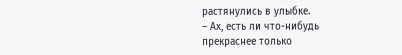растянулись в улыбке.
– Ах, есть ли что-нибудь прекраснее только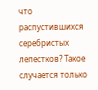что распустившихся серебристых лепестков? Такое случается только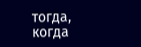тогда, когда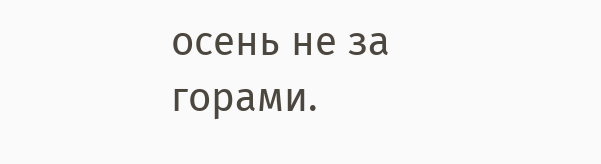осень не за горами.